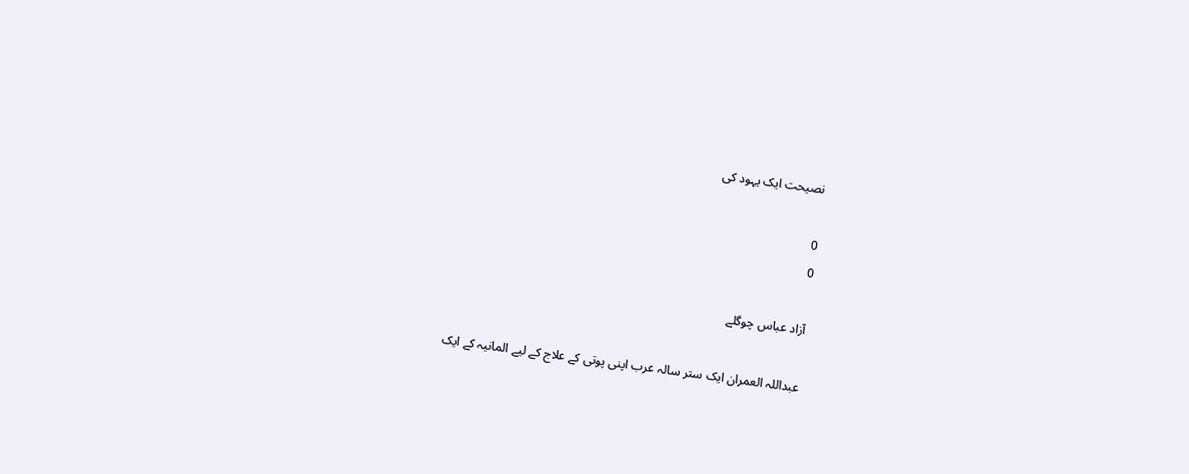نصیحت ایک یہود کی

0
0

آزاد عباس چوگلے

عبداللہ العمران ایک ستر سالہ عرب اپنی پوتی کے علاج کے لیے المانیہ کے ایک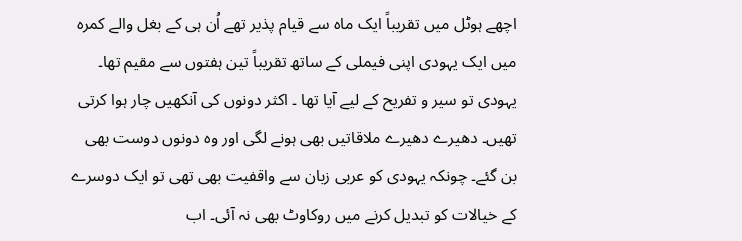اچھے ہوٹل میں تقریباً ایک ماہ سے قیام پذیر تھے اُن ہی کے بغل والے کمرہ میں ایک یہودی اپنی فیملی کے ساتھ تقریباً تین ہفتوں سے مقیم تھا۔ یہودی تو سیر و تفریح کے لیے آیا تھا ۔ اکثر دونوں کی آنکھیں چار ہوا کرتی تھیں۔ دھیرے دھیرے ملاقاتیں بھی ہونے لگی اور وہ دونوں دوست بھی بن گئے۔ چونکہ یہودی کو عربی زبان سے واقفیت بھی تھی تو ایک دوسرے کے خیالات کو تبدیل کرنے میں روکاوٹ بھی نہ آئی۔ اب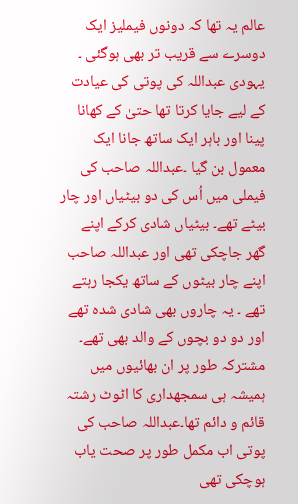عالم یہ تھا کہ دونوں فیملیز ایک دوسرے سے قریب تر بھی ہوگئی ۔ یہودی عبداللہ کی پوتی کی عیادت کے لیے جایا کرتا تھا حتیٰ کے کھانا پینا اور باہر ایک ساتھ جانا ایک معمول بن گیا ۔عبداللہ صاحب کی فیملی میں اُس کی دو بیٹیاں اور چار بیٹے تھے۔ بیٹیاں شادی کرکے اپنے گھر جاچکی تھی اور عبداللہ صاحب اپنے چار بیٹوں کے ساتھ یکجا رہتے تھے ۔ یہ چاروں بھی شادی شدہ تھے اور دو دو بچوں کے والد بھی تھے۔ مشترکہ طور پر ان بھائیوں میں ہمیشہ ہی سمجھداری کا اٹوٹ رشتہ قائم و دائم تھا۔عبداللہ صاحب کی پوتی اب مکمل طور پر صحت یاب ہوچکی تھی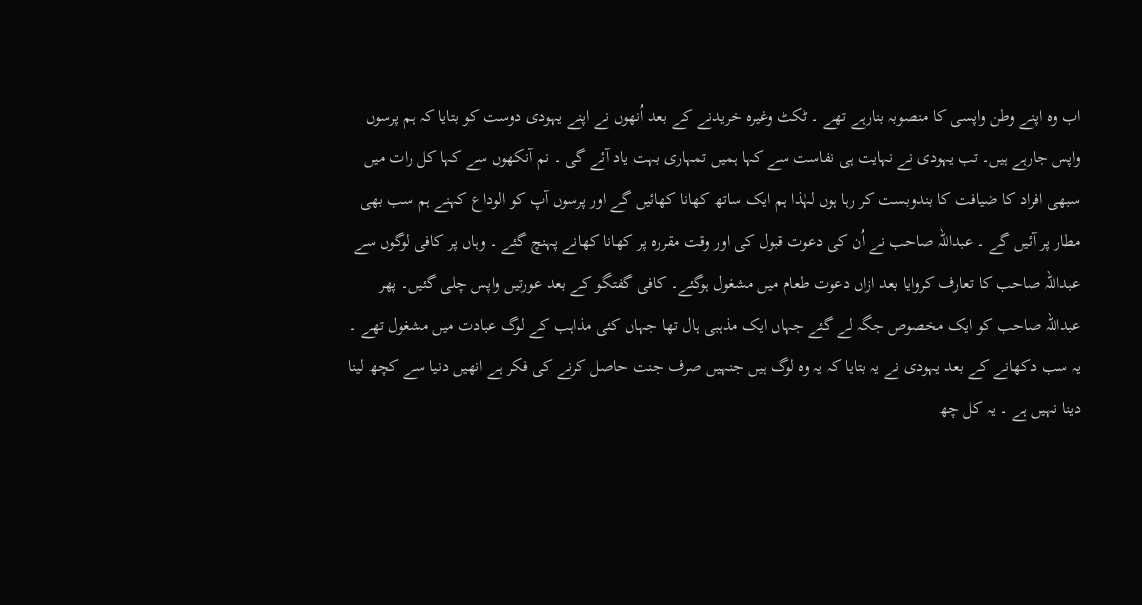اب وہ اپنے وطن واپسی کا منصوبہ بنارہے تھے ۔ ٹکٹ وغیرہ خریدنے کے بعد اُنھوں نے اپنے یہودی دوست کو بتایا کہ ہم پرسوں واپس جارہے ہیں۔ تب یہودی نے نہایت ہی نفاست سے کہا ہمیں تمہاری بہت یاد آئے گی ۔ نم آنکھوں سے کہا کل رات میں سبھی افراد کا ضیافت کا بندوبست کر رہا ہوں لہٰذا ہم ایک ساتھ کھانا کھائیں گے اور پرسوں آپ کو الوداع کہنے ہم سب بھی مطار پر آئیں گے ۔ عبداللہ صاحب نے اُن کی دعوت قبول کی اور وقت مقررہ پر کھانا کھانے پہنچ گئے ۔ وہاں پر کافی لوگوں سے عبداللہ صاحب کا تعارف کروایا بعد ازاں دعوت طعام میں مشغول ہوگئے۔ کافی گفتگو کے بعد عورتیں واپس چلی گئیں۔ پھر عبداللہ صاحب کو ایک مخصوص جگہ لے گئے جہاں ایک مذہبی ہال تھا جہاں کئی مذاہب کے لوگ عبادت میں مشغول تھے ۔ یہ سب دکھانے کے بعد یہودی نے یہ بتایا کہ یہ وہ لوگ ہیں جنہیں صرف جنت حاصل کرنے کی فکر ہے انھیں دنیا سے کچھ لینا دینا نہیں ہے ۔ یہ کل چھ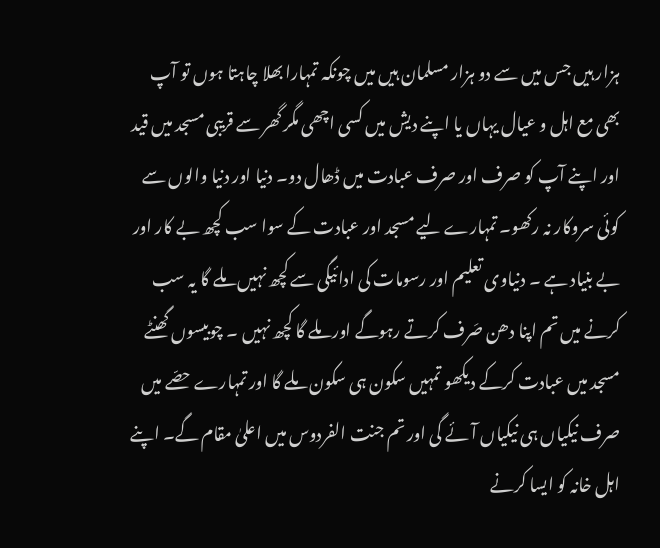ہزار ہیں جس میں سے دو ہزار مسلمان ہیں میں چونکہ تمہارا بھلا چاہتا ہوں تو آپ بھی مع اہل و عیال یہاں یا اپنے دیش میں کسی اچھی مگر گھر سے قریبی مسجد میں قید اور اپنے آپ کو صرف اور صرف عبادت میں ڈھال دو۔ دنیا اور دنیا والوں سے کوئی سروکار نہ رکھو۔ تمہارے لیے مسجد اور عبادت کے سوا سب کچھ بے کار اور بے بنیاد ہے ۔ دنیاوی تعلیم اور رسومات کی ادائیگی سے کچھ نہیں ملے گا یہ سب کرنے میں تم اپنا دھن صَرف کرتے رہوگے اور ملے گا کچھ نہیں ۔ چوبیسوں گھنٹے مسجد میں عبادت کرکے دیکھو تمہیں سکون ہی سکون ملے گا اور تمہارے حصّے میں صرف نیکیاں ہی نیکیاں آئے گی اور تم جنت الفردوس میں اعلیٰ مقام گے۔ اپنے اہل خانہ کو ایسا کرنے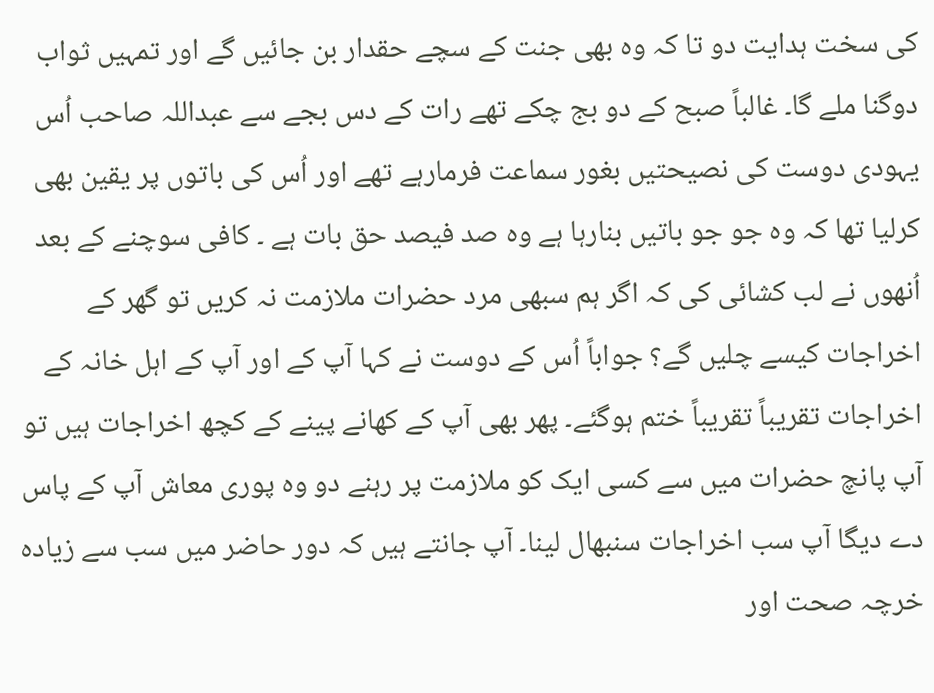کی سخت ہدایت دو تا کہ وہ بھی جنت کے سچے حقدار بن جائیں گے اور تمہیں ثواب دوگنا ملے گا۔ غالباً صبح کے دو بج چکے تھے رات کے دس بجے سے عبداللہ صاحب اُس یہودی دوست کی نصیحتیں بغور سماعت فرمارہے تھے اور اُس کی باتوں پر یقین بھی کرلیا تھا کہ وہ جو جو باتیں بنارہا ہے وہ صد فیصد حق بات ہے ۔ کافی سوچنے کے بعد اُنھوں نے لب کشائی کی کہ اگر ہم سبھی مرد حضرات ملازمت نہ کریں تو گھر کے اخراجات کیسے چلیں گے؟ جواباً اُس کے دوست نے کہا آپ کے اور آپ کے اہل خانہ کے اخراجات تقریباً تقریباً ختم ہوگئے۔ پھر بھی آپ کے کھانے پینے کے کچھ اخراجات ہیں تو آپ پانچ حضرات میں سے کسی ایک کو ملازمت پر رہنے دو وہ پوری معاش آپ کے پاس دے دیگا آپ سب اخراجات سنبھال لینا۔ آپ جانتے ہیں کہ دور حاضر میں سب سے زیادہ خرچہ صحت اور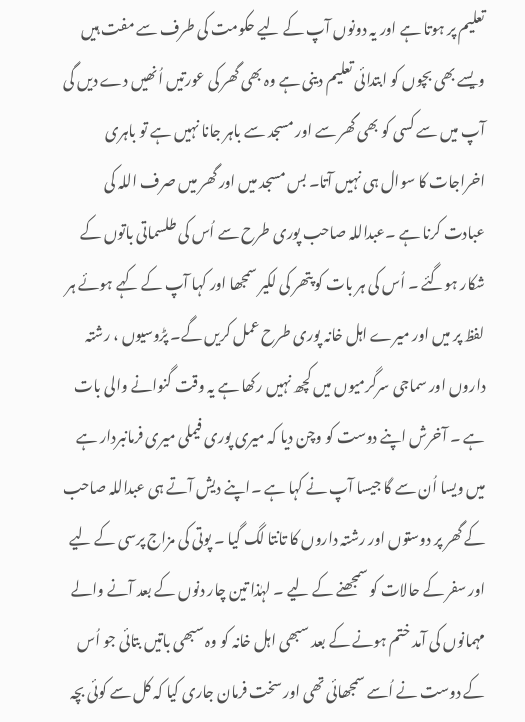تعلیم پر ہوتا ہے اور یہ دونوں آپ کے لیے حکومت کی طرف سے مفت ہیں ویسے بھی بچوں کو ابتدائی تعلیم دینی ہے وہ بھی گھر کی عورتیں اُنھیں دے دیں گی آپ میں سے کسی کو بھی گھر سے اور مسجد سے باہر جانا نہیں ہے تو باہری اخراجات کا سوال ہی نہیں آتا۔ بس مسجد میں اور گھر میں صرف اللہ کی عبادت کرنا ہے ۔عبداللہ صاحب پوری طرح سے اُس کی طلسماتی باتوں کے شکار ہوگئے ۔ اُس کی ہر بات کو پتھر کی لکیر سمجھا اور کہا آپ کے کہے ہوئے ہر لفظ پر میں اور میرے اہل خانہ پوری طرح عمل کریں گے۔ پڑوسیوں ، رشتہ داروں اور سماجی سرگرمیوں میں کچھ نہیں رکھا ہے یہ وقت گنوانے والی بات ہے ۔ آخرش اپنے دوست کو وچن دیا کہ میری پوری فیملی میری فرمانبردار ہے میں ویسا اُن سے گا جیسا آپ نے کہا ہے ۔اپنے دیش آتے ہی عبداللہ صاحب کے گھر پر دوستوں اور رشتہ داروں کا تانتا لگ گیا ۔ پوتی کی مزاج پرسی کے لیے اور سفر کے حالات کو سمجھنے کے لیے ۔ لہٰذا تین چار دنوں کے بعد آنے والے مہمانوں کی آمد ختم ہونے کے بعد سبھی اہل خانہ کو وہ سبھی باتیں بتائی جو اُس کے دوست نے اُسے سمجھائی تھی اور سخت فرمان جاری کیا کہ کل سے کوئی بچہ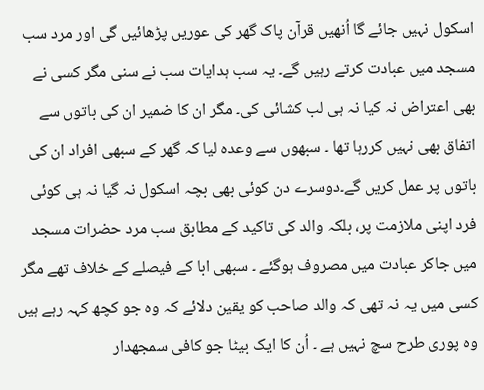اسکول نہیں جائے گا اُنھیں قرآن پاک گھر کی عوریں پڑھائیں گی اور مرد سب مسجد میں عبادت کرتے رہیں گے۔ یہ سب ہدایات سب نے سنی مگر کسی نے بھی اعتراض نہ کیا نہ ہی لب کشائی کی۔ مگر ان کا ضمیر ان کی باتوں سے اتفاق بھی نہیں کررہا تھا ۔ سبھوں سے وعدہ لیا کہ گھر کے سبھی افراد ان کی باتوں پر عمل کریں گے۔دوسرے دن کوئی بھی بچہ اسکول نہ گیا نہ ہی کوئی فرد اپنی ملازمت پر، بلکہ والد کی تاکید کے مطابق سب مرد حضرات مسجد میں جاکر عبادت میں مصروف ہوگئے ۔ سبھی ابا کے فیصلے کے خلاف تھے مگر کسی میں یہ نہ تھی کہ والد صاحب کو یقین دلائے کہ وہ جو کچھ کہہ رہے ہیں وہ پوری طرح سچ نہیں ہے ۔ اُن کا ایک بیٹا جو کافی سمجھدار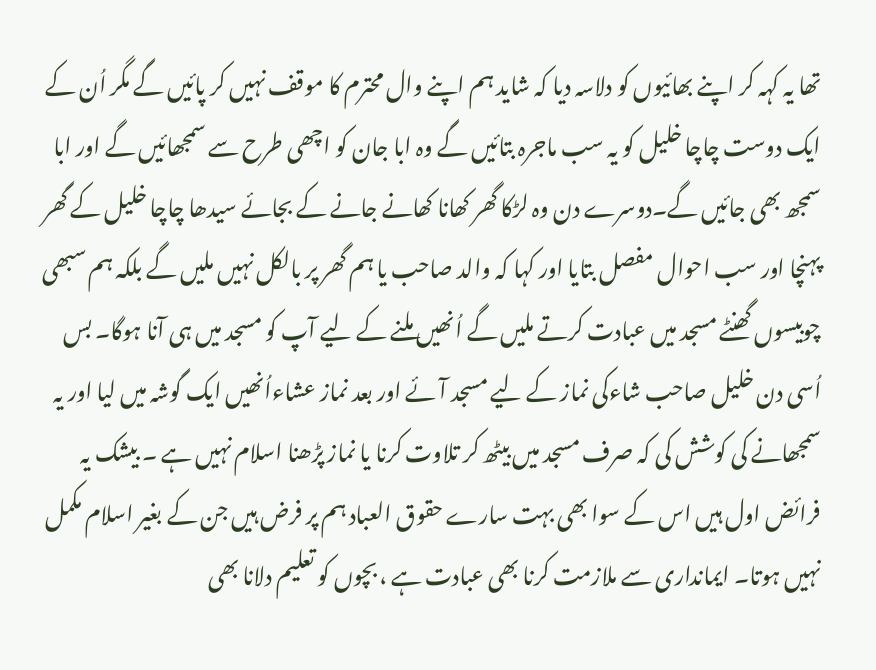تھا یہ کہہ کر اپنے بھائیوں کو دلاسہ دیا کہ شاید ہم اپنے وال محترم کا موقف نہیں کر پائیں گے مگر اُن کے ایک دوست چاچا خلیل کو یہ سب ماجرہ بتائیں گے وہ ابا جان کو اچھی طرح سے سمجھائیں گے اور ابا سمجھ بھی جائیں گے۔دوسرے دن وہ لڑکا گھر کھانا کھانے جانے کے بجائے سیدھا چاچا خلیل کے گھر پہنچا اور سب احوال مفصل بتایا اور کہا کہ والد صاحب یا ہم گھر پر بالکل نہیں ملیں گے بلکہ ہم سبھی چوبیسوں گھنٹے مسجد میں عبادت کرتے ملیں گے اُنھیں ملنے کے لیے آپ کو مسجد میں ہی آنا ہوگا۔ بس اُسی دن خلیل صاحب شاءکی نماز کے لیے مسجد آئے اور بعد نماز عشاءاُنھیں ایک گوشہ میں لیا اور یہ سمجھانے کی کوشش کی کہ صرف مسجد میں بیٹھ کر تلاوت کرنا یا نماز پڑھنا اسلام نہیں ہے ۔ بیشک یہ فرائض اول ہیں اس کے سوا بھی بہت سارے حقوق العباد ہم پر فرض ہیں جن کے بغیر اسلام مکمل نہیں ہوتا۔ ایمانداری سے ملازمت کرنا بھی عبادت ہے ، بچوں کو تعلیم دلانا بھی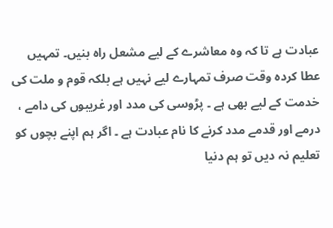عبادت ہے تا کہ وہ معاشرے کے لیے مشعل راہ بنیں۔ تمہیں عطا کردہ وقت صرف تمہارے لیے نہیں ہے بلکہ قوم و ملت کی خدمت کے لیے بھی ہے ۔ پڑوسی کی مدد اور غریبوں کی دامے ، درمے اور قدمے مدد کرنے کا نام عبادت ہے ۔ اگر ہم اپنے بچوں کو تعلیم نہ دیں تو ہم دنیا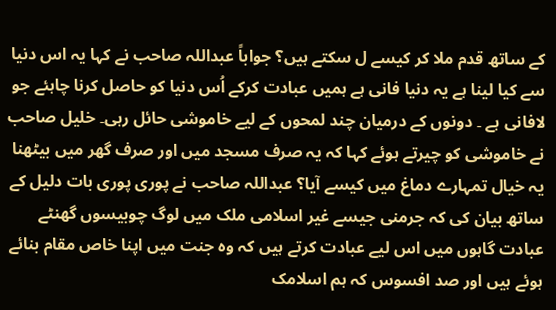کے ساتھ قدم ملا کر کیسے ل سکتے ہیں؟ جواباً عبداللہ صاحب نے کہا یہ اس دنیا سے کیا لینا ہے یہ دنیا فانی ہے ہمیں عبادت کرکے اُس دنیا کو حاصل کرنا چاہئے جو لافانی ہے ۔ دونوں کے درمیان چند لمحوں کے لیے خاموشی حائل رہی۔ خلیل صاحب نے خاموشی کو چیرتے ہوئے کہا کہ یہ صرف مسجد میں اور صرف گھر میں بیٹھنا یہ خیال تمہارے دماغ میں کیسے آیا؟ عبداللہ صاحب نے پوری پوری بات دلیل کے ساتھ بیان کی کہ جرمنی جیسے غیر اسلامی ملک میں لوگ چوبیسوں گھنٹے عبادت گاہوں میں اس لیے عبادت کرتے ہیں کہ وہ جنت میں اپنا خاص مقام بنائے ہوئے ہیں اور صد افسوس کہ ہم اسلامک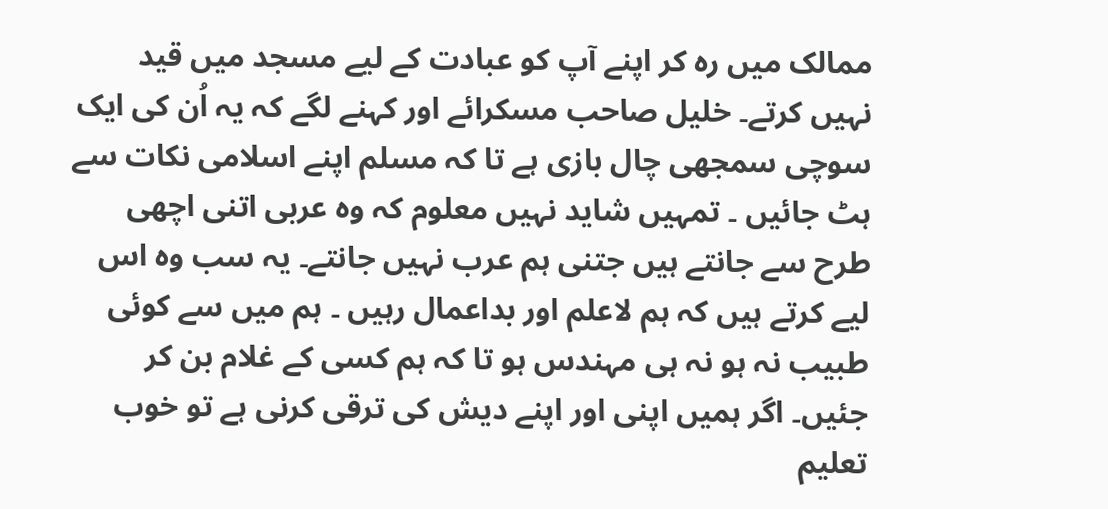ممالک میں رہ کر اپنے آپ کو عبادت کے لیے مسجد میں قید نہیں کرتے۔ خلیل صاحب مسکرائے اور کہنے لگے کہ یہ اُن کی ایک سوچی سمجھی چال بازی ہے تا کہ مسلم اپنے اسلامی نکات سے ہٹ جائیں ۔ تمہیں شاید نہیں معلوم کہ وہ عربی اتنی اچھی طرح سے جانتے ہیں جتنی ہم عرب نہیں جانتے۔ یہ سب وہ اس لیے کرتے ہیں کہ ہم لاعلم اور بداعمال رہیں ۔ ہم میں سے کوئی طبیب نہ ہو نہ ہی مہندس ہو تا کہ ہم کسی کے غلام بن کر جئیں۔ اگر ہمیں اپنی اور اپنے دیش کی ترقی کرنی ہے تو خوب تعلیم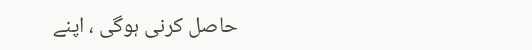حاصل کرنی ہوگی ، اپنے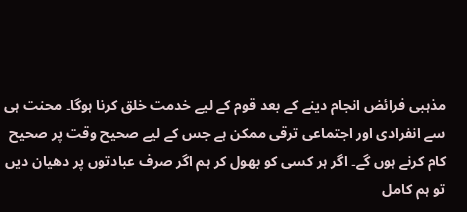مذہبی فرائض انجام دینے کے بعد قوم کے لیے خدمت خلق کرنا ہوگا۔ محنت ہی سے انفرادی اور اجتماعی ترقی ممکن ہے جس کے لیے صحیح وقت پر صحیح کام کرنے ہوں گے۔ اگر ہر کسی کو بھول کر ہم اگر صرف عبادتوں پر دھیان دیں تو ہم کامل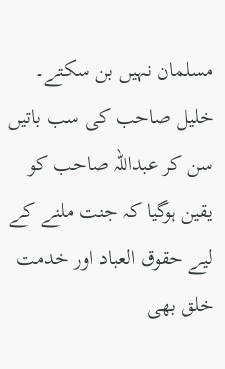مسلمان نہیں بن سکتے۔ خلیل صاحب کی سب باتیں سن کر عبداللہ صاحب کو یقین ہوگیا کہ جنت ملنے کے لیے حقوق العباد اور خدمت خلق بھی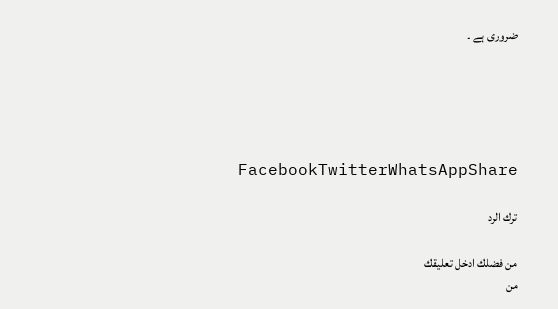ضروری ہے ۔





FacebookTwitterWhatsAppShare

ترك الرد

من فضلك ادخل تعليقك
من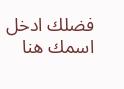فضلك ادخل اسمك هنا